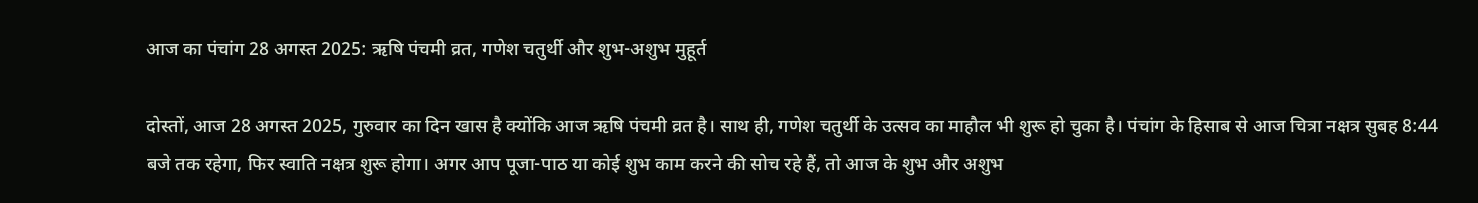आज का पंचांग 28 अगस्त 2025: ऋषि पंचमी व्रत, गणेश चतुर्थी और शुभ-अशुभ मुहूर्त

दोस्तों, आज 28 अगस्त 2025, गुरुवार का दिन खास है क्योंकि आज ऋषि पंचमी व्रत है। साथ ही, गणेश चतुर्थी के उत्सव का माहौल भी शुरू हो चुका है। पंचांग के हिसाब से आज चित्रा नक्षत्र सुबह 8:44 बजे तक रहेगा, फिर स्वाति नक्षत्र शुरू होगा। अगर आप पूजा-पाठ या कोई शुभ काम करने की सोच रहे हैं, तो आज के शुभ और अशुभ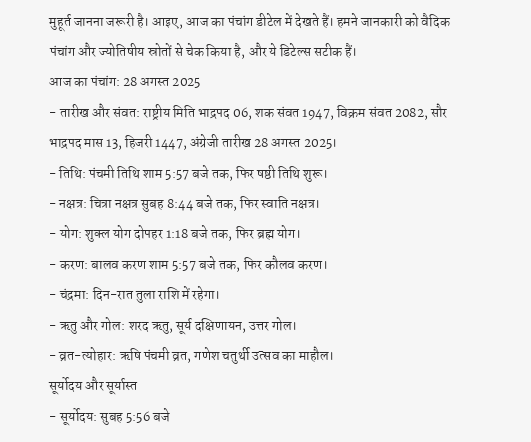मुहूर्त जानना जरूरी है। आइए, आज का पंचांग डीटेल में देखते हैं। हमने जानकारी को वैदिक पंचांग और ज्योतिषीय स्रोतों से चेक किया है, और ये डिटेल्स सटीक हैं।
आज का पंचांग: 28 अगस्त 2025
- तारीख और संवत: राष्ट्रीय मिति भाद्रपद 06, शक संवत 1947, विक्रम संवत 2082, सौर भाद्रपद मास 13, हिजरी 1447, अंग्रेजी तारीख 28 अगस्त 2025।
- तिथि: पंचमी तिथि शाम 5:57 बजे तक, फिर षष्ठी तिथि शुरू।
- नक्षत्र: चित्रा नक्षत्र सुबह 8:44 बजे तक, फिर स्वाति नक्षत्र।
- योग: शुक्ल योग दोपहर 1:18 बजे तक, फिर ब्रह्म योग।
- करण: बालव करण शाम 5:57 बजे तक, फिर कौलव करण।
- चंद्रमा: दिन-रात तुला राशि में रहेगा।
- ऋतु और गोल: शरद ऋतु, सूर्य दक्षिणायन, उत्तर गोल।
- व्रत-त्योहार: ऋषि पंचमी व्रत, गणेश चतुर्थी उत्सव का माहौल।
सूर्योदय और सूर्यास्त
- सूर्योदय: सुबह 5:56 बजे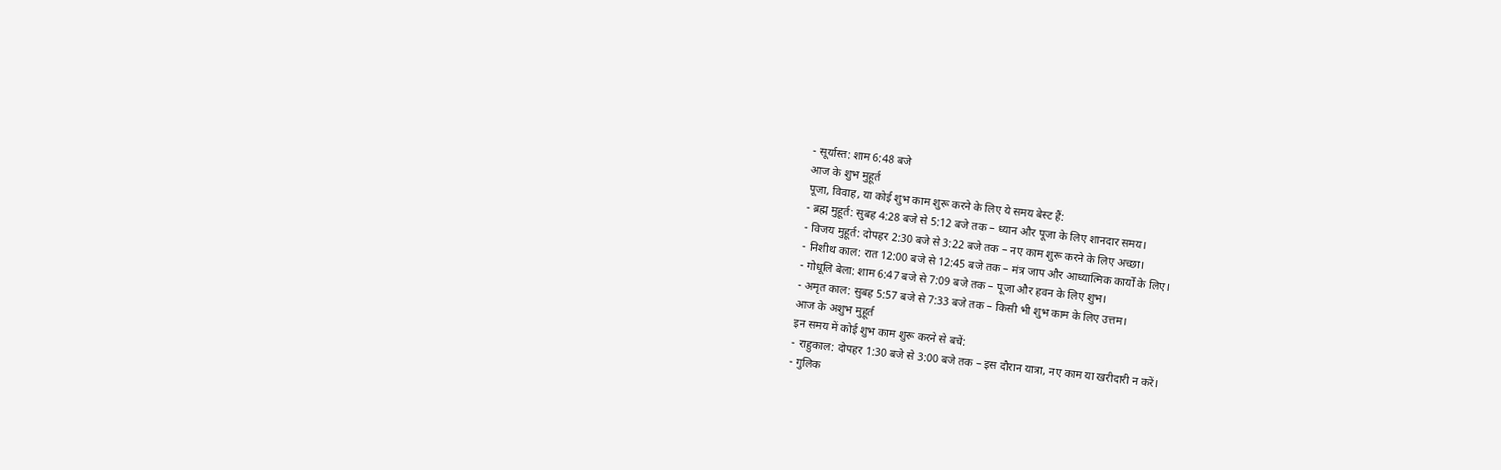- सूर्यास्त: शाम 6:48 बजे
आज के शुभ मुहूर्त
पूजा, विवाह, या कोई शुभ काम शुरू करने के लिए ये समय बेस्ट हैं:
- ब्रह्म मुहूर्त: सुबह 4:28 बजे से 5:12 बजे तक – ध्यान और पूजा के लिए शानदार समय।
- विजय मुहूर्त: दोपहर 2:30 बजे से 3:22 बजे तक – नए काम शुरू करने के लिए अच्छा।
- निशीथ काल: रात 12:00 बजे से 12:45 बजे तक – मंत्र जाप और आध्यात्मिक कार्यों के लिए।
- गोधूलि बेला: शाम 6:47 बजे से 7:09 बजे तक – पूजा और हवन के लिए शुभ।
- अमृत काल: सुबह 5:57 बजे से 7:33 बजे तक – किसी भी शुभ काम के लिए उत्तम।
आज के अशुभ मुहूर्त
इन समय में कोई शुभ काम शुरू करने से बचें:
- राहुकाल: दोपहर 1:30 बजे से 3:00 बजे तक – इस दौरान यात्रा, नए काम या खरीदारी न करें।
- गुलिक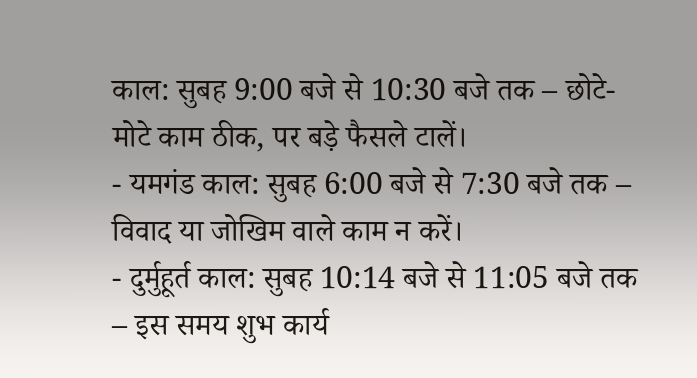काल: सुबह 9:00 बजे से 10:30 बजे तक – छोटे-मोटे काम ठीक, पर बड़े फैसले टालें।
- यमगंड काल: सुबह 6:00 बजे से 7:30 बजे तक – विवाद या जोखिम वाले काम न करें।
- दुर्मुहूर्त काल: सुबह 10:14 बजे से 11:05 बजे तक – इस समय शुभ कार्य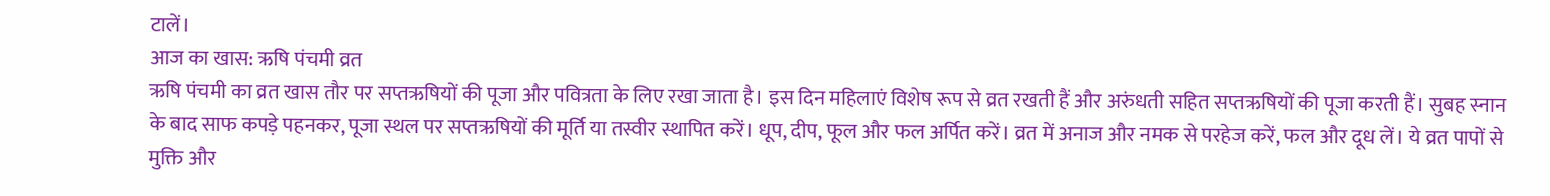टालें।
आज का खास: ऋषि पंचमी व्रत
ऋषि पंचमी का व्रत खास तौर पर सप्तऋषियों की पूजा और पवित्रता के लिए रखा जाता है। इस दिन महिलाएं विशेष रूप से व्रत रखती हैं और अरुंधती सहित सप्तऋषियों की पूजा करती हैं। सुबह स्नान के बाद साफ कपड़े पहनकर, पूजा स्थल पर सप्तऋषियों की मूर्ति या तस्वीर स्थापित करें। धूप, दीप, फूल और फल अर्पित करें। व्रत में अनाज और नमक से परहेज करें, फल और दूध लें। ये व्रत पापों से मुक्ति और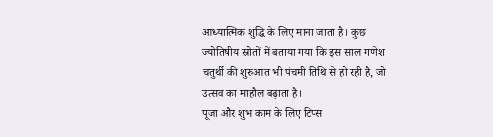आध्यात्मिक शुद्धि के लिए माना जाता है। कुछ ज्योतिषीय स्रोतों में बताया गया कि इस साल गणेश चतुर्थी की शुरुआत भी पंचमी तिथि से हो रही है, जो उत्सव का माहौल बढ़ाता है।
पूजा और शुभ काम के लिए टिप्स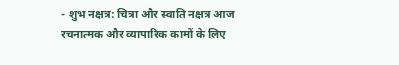- शुभ नक्षत्र: चित्रा और स्वाति नक्षत्र आज रचनात्मक और व्यापारिक कामों के लिए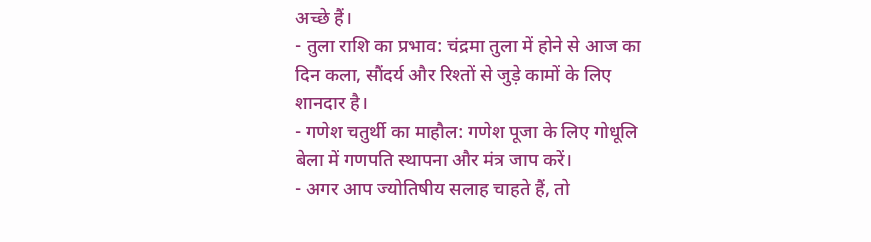अच्छे हैं।
- तुला राशि का प्रभाव: चंद्रमा तुला में होने से आज का दिन कला, सौंदर्य और रिश्तों से जुड़े कामों के लिए शानदार है।
- गणेश चतुर्थी का माहौल: गणेश पूजा के लिए गोधूलि बेला में गणपति स्थापना और मंत्र जाप करें।
- अगर आप ज्योतिषीय सलाह चाहते हैं, तो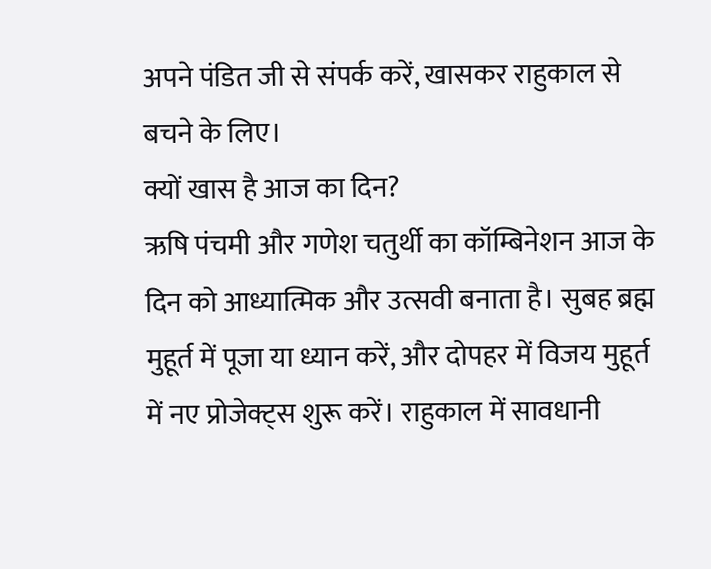अपने पंडित जी से संपर्क करें, खासकर राहुकाल से बचने के लिए।
क्यों खास है आज का दिन?
ऋषि पंचमी और गणेश चतुर्थी का कॉम्बिनेशन आज के दिन को आध्यात्मिक और उत्सवी बनाता है। सुबह ब्रह्म मुहूर्त में पूजा या ध्यान करें, और दोपहर में विजय मुहूर्त में नए प्रोजेक्ट्स शुरू करें। राहुकाल में सावधानी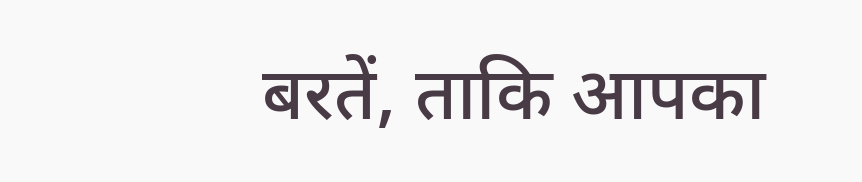बरतें, ताकि आपका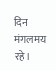दिन मंगलमय रहे।